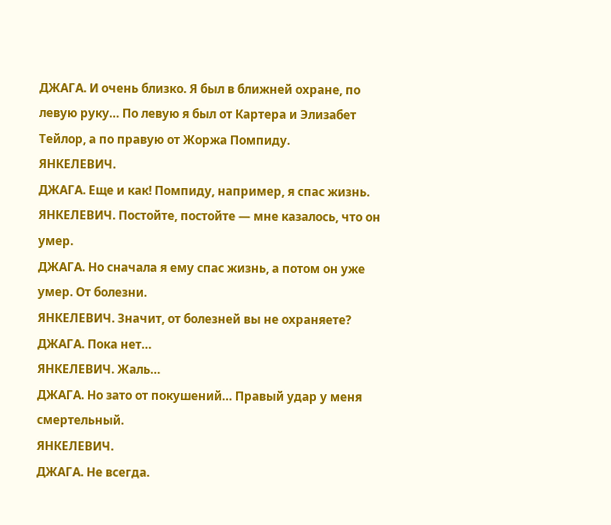ДЖАГА. И очень близко. Я был в ближней охране, по левую руку… По левую я был от Картера и Элизабет Тейлор, а по правую от Жоржа Помпиду.
ЯНКЕЛЕВИЧ.
ДЖАГА. Еще и как! Помпиду, например, я спас жизнь.
ЯНКЕЛЕВИЧ. Постойте, постойте — мне казалось, что он умер.
ДЖАГА. Но сначала я ему спас жизнь, а потом он уже умер. От болезни.
ЯНКЕЛЕВИЧ. Значит, от болезней вы не охраняете?
ДЖАГА. Пока нет…
ЯНКЕЛЕВИЧ. Жаль…
ДЖАГА. Но зато от покушений… Правый удар у меня смертельный.
ЯНКЕЛЕВИЧ.
ДЖАГА. Не всегда.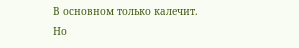В основном только калечит. Но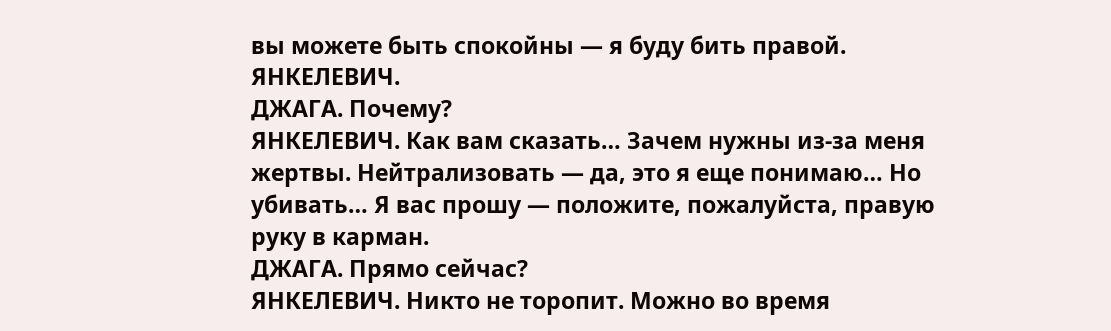вы можете быть спокойны — я буду бить правой.
ЯНКЕЛЕВИЧ.
ДЖАГА. Почему?
ЯНКЕЛЕВИЧ. Как вам сказать… Зачем нужны из-за меня жертвы. Нейтрализовать — да, это я еще понимаю… Но убивать… Я вас прошу — положите, пожалуйста, правую руку в карман.
ДЖАГА. Прямо сейчас?
ЯНКЕЛЕВИЧ. Никто не торопит. Можно во время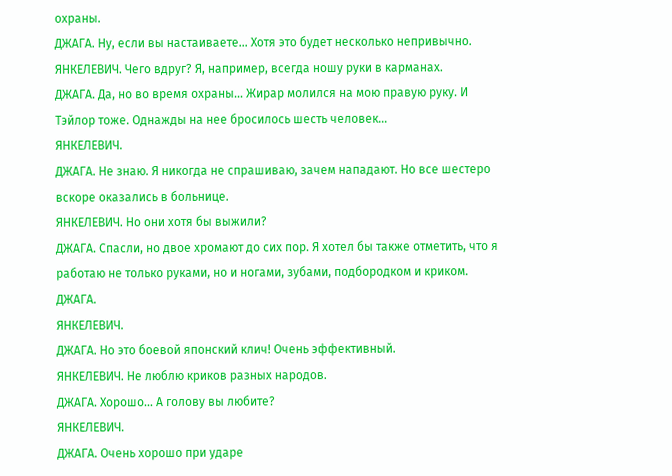охраны.
ДЖАГА. Ну, если вы настаиваете… Хотя это будет несколько непривычно.
ЯНКЕЛЕВИЧ. Чего вдруг? Я, например, всегда ношу руки в карманах.
ДЖАГА. Да, но во время охраны… Жирар молился на мою правую руку. И Тэйлор тоже. Однажды на нее бросилось шесть человек…
ЯНКЕЛЕВИЧ.
ДЖАГА. Не знаю. Я никогда не спрашиваю, зачем нападают. Но все шестеро вскоре оказались в больнице.
ЯНКЕЛЕВИЧ. Но они хотя бы выжили?
ДЖАГА. Спасли, но двое хромают до сих пор. Я хотел бы также отметить, что я работаю не только руками, но и ногами, зубами, подбородком и криком.
ДЖАГА.
ЯНКЕЛЕВИЧ.
ДЖАГА. Но это боевой японский клич! Очень эффективный.
ЯНКЕЛЕВИЧ. Не люблю криков разных народов.
ДЖАГА. Хорошо… А голову вы любите?
ЯНКЕЛЕВИЧ.
ДЖАГА. Очень хорошо при ударе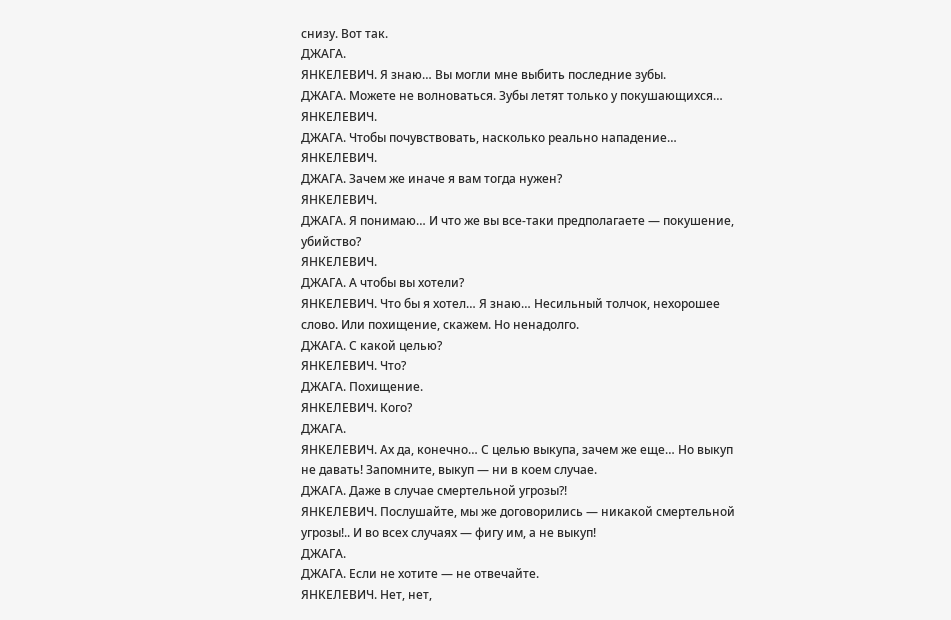снизу. Вот так.
ДЖАГА.
ЯНКЕЛЕВИЧ. Я знаю… Вы могли мне выбить последние зубы.
ДЖАГА. Можете не волноваться. Зубы летят только у покушающихся…
ЯНКЕЛЕВИЧ.
ДЖАГА. Чтобы почувствовать, насколько реально нападение…
ЯНКЕЛЕВИЧ.
ДЖАГА. Зачем же иначе я вам тогда нужен?
ЯНКЕЛЕВИЧ.
ДЖАГА. Я понимаю… И что же вы все-таки предполагаете — покушение, убийство?
ЯНКЕЛЕВИЧ.
ДЖАГА. А чтобы вы хотели?
ЯНКЕЛЕВИЧ. Что бы я хотел… Я знаю… Несильный толчок, нехорошее слово. Или похищение, скажем. Но ненадолго.
ДЖАГА. С какой целью?
ЯНКЕЛЕВИЧ. Что?
ДЖАГА. Похищение.
ЯНКЕЛЕВИЧ. Кого?
ДЖАГА.
ЯНКЕЛЕВИЧ. Ах да, конечно… С целью выкупа, зачем же еще… Но выкуп не давать! Запомните, выкуп — ни в коем случае.
ДЖАГА. Даже в случае смертельной угрозы?!
ЯНКЕЛЕВИЧ. Послушайте, мы же договорились — никакой смертельной угрозы!.. И во всех случаях — фигу им, а не выкуп!
ДЖАГА.
ДЖАГА. Если не хотите — не отвечайте.
ЯНКЕЛЕВИЧ. Нет, нет,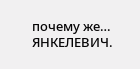почему же…
ЯНКЕЛЕВИЧ.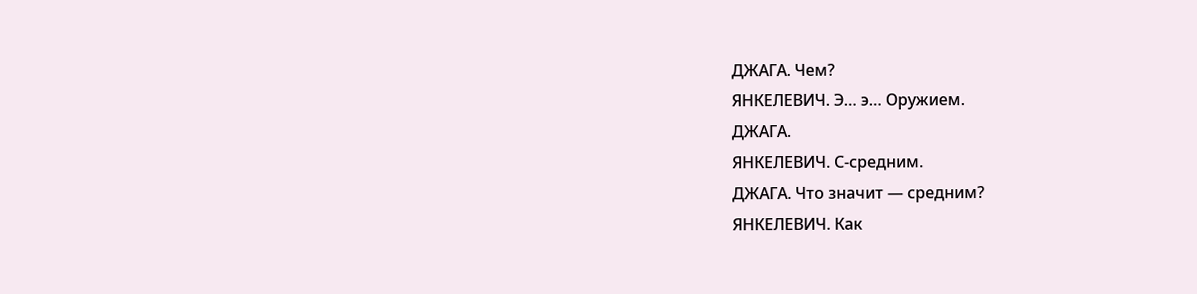ДЖАГА. Чем?
ЯНКЕЛЕВИЧ. Э… э… Оружием.
ДЖАГА.
ЯНКЕЛЕВИЧ. С-средним.
ДЖАГА. Что значит — средним?
ЯНКЕЛЕВИЧ. Как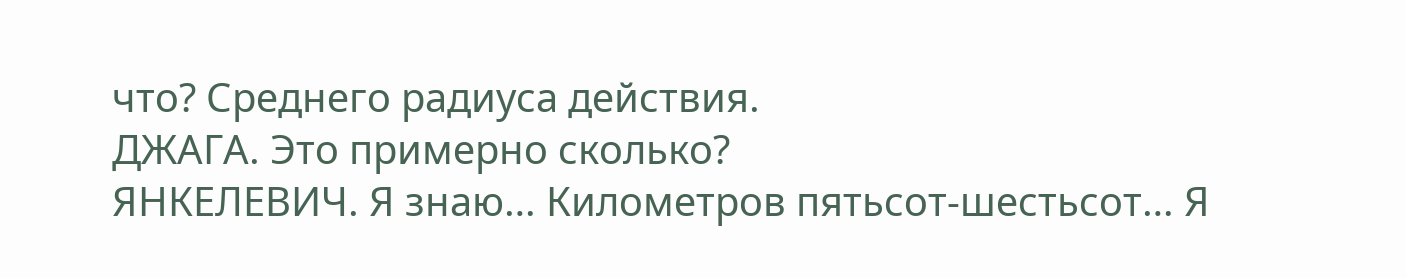что? Среднего радиуса действия.
ДЖАГА. Это примерно сколько?
ЯНКЕЛЕВИЧ. Я знаю… Километров пятьсот-шестьсот… Я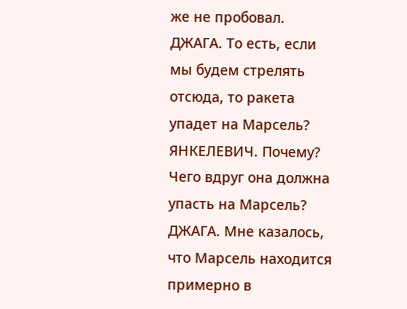же не пробовал.
ДЖАГА. То есть, если мы будем стрелять отсюда, то ракета упадет на Марсель?
ЯНКЕЛЕВИЧ. Почему? Чего вдруг она должна упасть на Марсель?
ДЖАГА. Мне казалось, что Марсель находится примерно в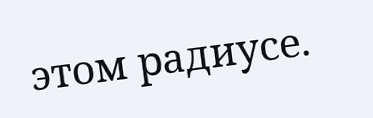этом радиусе.